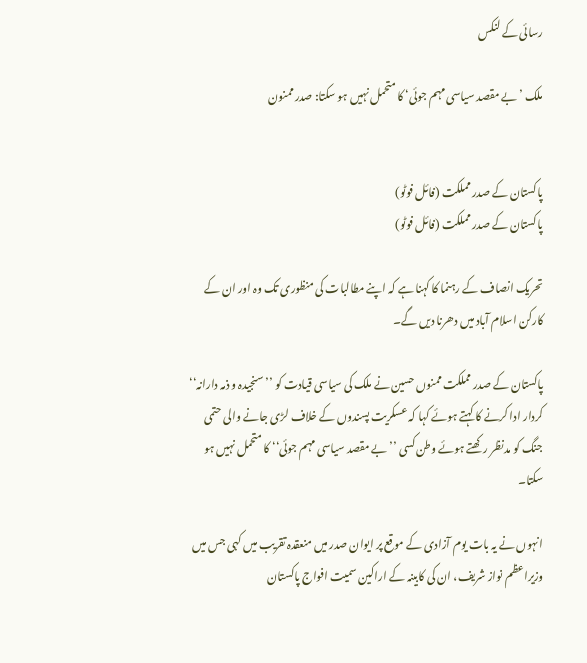رسائی کے لنکس

ملک ’بے مقصد سیاسی مہم جوئی‘ کا متحمل نہیں ہو سکتا: صدر ممنون


پاکستان کے صدر مملکت (فائل فوٹو)
پاکستان کے صدر مملکت (فائل فوٹو)

تحریک انصاف کے رہنما کا کہنا ہے کہ اپنے مطالبات کی منظوری تک وہ اور ان کے کارکن اسلام آباد میں دھرنا دیں گے۔

پاکستان کے صدر مملکت ممنوں حسین نے ملک کی سیاسی قیادت کو ’’سنجیدہ و ذمہ دارانہ‘‘ کردار ادا کرنے کا کہتے ہوئے کہا کہ عسکریت پسندوں کے خلاف لڑی جانے والی حتمی جنگ کو مدنظر رکھتے ہوئے وطن کسی ’’بے مقصد سیاسی مہم جوئی‘‘ کا متحمل نہیں ہو سکتا۔

انہوں نے یہ بات یوم آزادی کے موقع پر ایوان صدر میں منعقدہ تقریب میں کہی جس میں وزیراعظم نواز شریف، ان کی کابینہ کے اراکین سمیت افواج پاکستان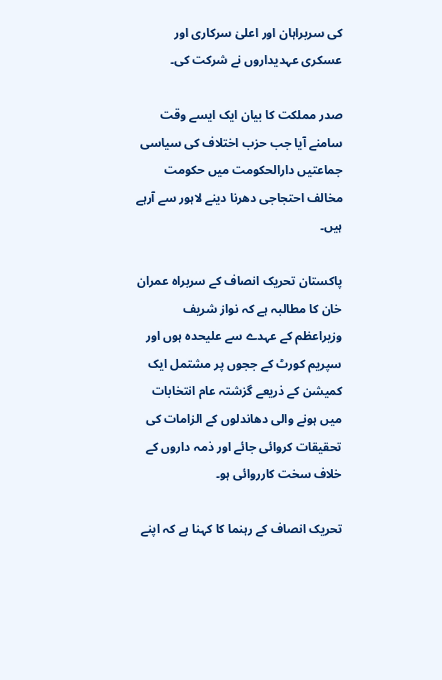کی سربراہان اور اعلیٰ سرکاری اور عسکری عہدیداروں نے شرکت کی۔

صدر مملکت کا بیان ایک ایسے وقت سامنے آیا جب حزب اختلاف کی سیاسی جماعتیں دارالحکومت میں حکومت مخالف احتجاجی دھرنا دینے لاہور سے آرہے ہیں۔

پاکستان تحریک انصاف کے سربراہ عمران خان کا مطالبہ ہے کہ نواز شریف وزیراعظم کے عہدے سے علیحدہ ہوں اور سپریم کورٹ کے ججوں پر مشتمل ایک کمیشن کے ذریعے گزشتہ عام انتخابات میں ہونے والی دھاندلوں کے الزامات کی تحقیقات کروائی جائے اور ذمہ داروں کے خلاف سخت کارروائی ہو۔

تحریک انصاف کے رہنما کا کہنا ہے کہ اپنے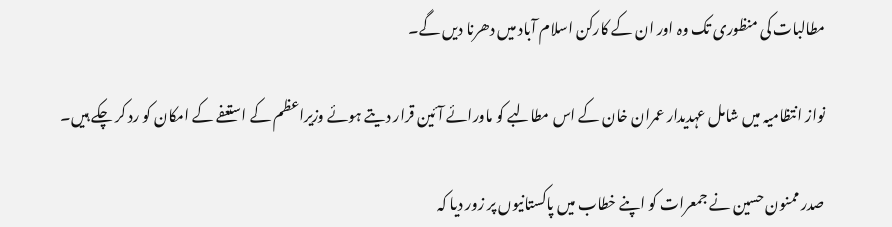مطالبات کی منظوری تک وہ اور ان کے کارکن اسلام آباد میں دھرنا دیں گے۔

نواز انتظامیہ میں شامل عہدیدار عمران خان کے اس مطالبے کو ماورائے آئین قرار دیتے ہوئے وزیراعظم کے استعفے کے امکان کو رد کر چکے ہیں۔

صدر ممنون حسین نے جمعرات کو اپنے خطاب میں پاکستانیوں پر زور دیا کہ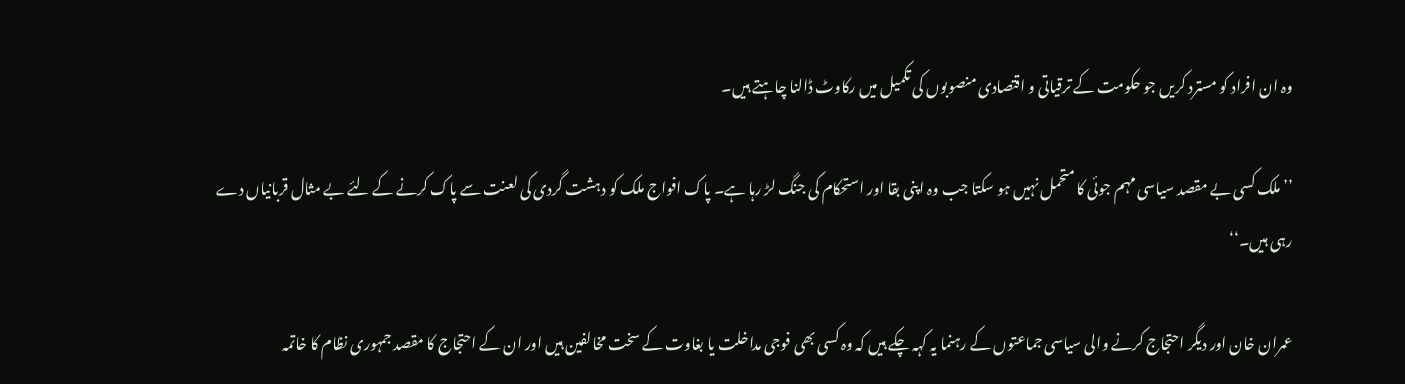وہ ان افراد کو مسترد کریں جو حکومت کے ترقیاتی و اقتصادی منصوبوں کی تکمیل میں رکاوٹ ڈالنا چاہتے ہیں۔

’’ملک کسی بے مقصد سیاسی مہم جوئی کا متحمل نہیں ہو سکتا جب وہ اپنی بقا اور استحکام کی جنگ لڑ رہا ہے۔ پاک افواج ملک کو دہشت گردی کی لعنت سے پاک کرنے کے لئے بے مثال قربانیاں دے رہی ہیں۔‘‘

عمران خان اور دیگر احتجاج کرنے والی سیاسی جماعتوں کے رہنما یہ کہہ چکے ہیں کہ وہ کسی بھی فوجی مداخلت یا بغاوت کے سخت مخالفین ہیں اور ان کے احتجاج کا مقصد جمہوری نظام کا خاتمہ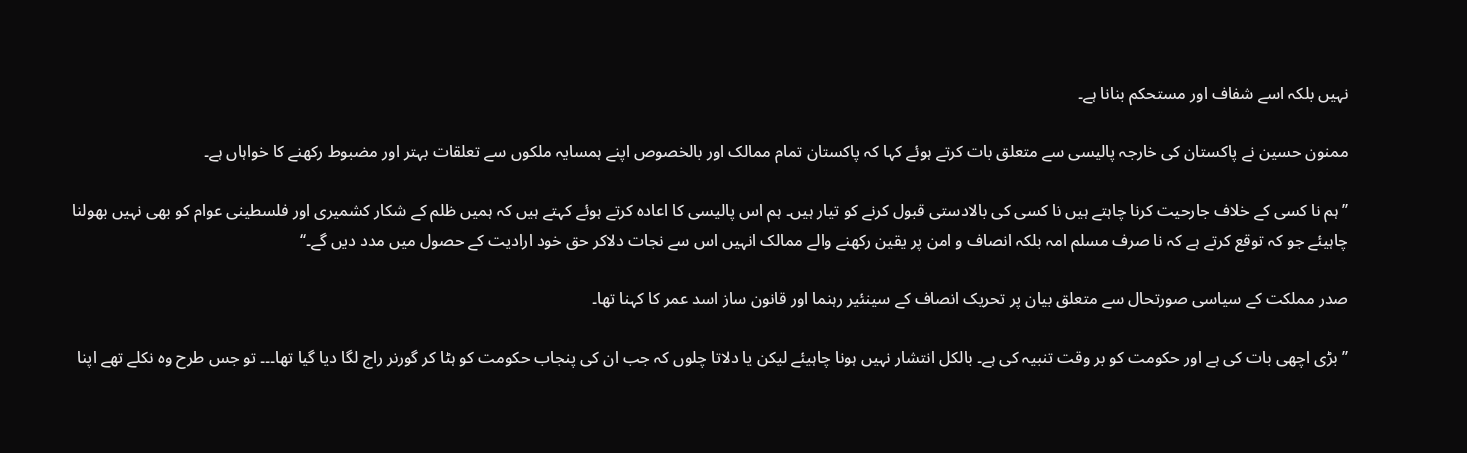نہیں بلکہ اسے شفاف اور مستحکم بنانا ہے۔

ممنون حسین نے پاکستان کی خارجہ پالیسی سے متعلق بات کرتے ہوئے کہا کہ پاکستان تمام ممالک اور بالخصوص اپنے ہمسایہ ملکوں سے تعلقات بہتر اور مضبوط رکھنے کا خواہاں ہے۔

’’ہم نا کسی کے خلاف جارحیت کرنا چاہتے ہیں نا کسی کی بالادستی قبول کرنے کو تیار ہیں۔ ہم اس پالیسی کا اعادہ کرتے ہوئے کہتے ہیں کہ ہمیں ظلم کے شکار کشمیری اور فلسطینی عوام کو بھی نہیں بھولنا چاہیئے جو کہ توقع کرتے ہے کہ نا صرف مسلم امہ بلکہ انصاف و امن پر یقین رکھنے والے ممالک انہیں اس سے نجات دلاکر حق خود ارادیت کے حصول میں مدد دیں گے۔‘‘

صدر مملکت کے سیاسی صورتحال سے متعلق بیان پر تحریک انصاف کے سینئیر رہنما اور قانون ساز اسد عمر کا کہنا تھا۔

’’بڑی اچھی بات کی ہے اور حکومت کو بر وقت تنبیہ کی ہے۔ بالکل انتشار نہیں ہونا چاہیئے لیکن یا دلاتا چلوں کہ جب ان کی پنجاب حکومت کو ہٹا کر گورنر راج لگا دیا گیا تھا۔۔۔ تو جس طرح وہ نکلے تھے اپنا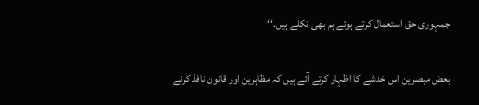جمہوری حق استعمال کرتے ہوئے ہم بھی نکلے ہیں۔‘‘

بعض مبصرین اس خدشے کا اظہار کرتے آئے ہیں کہ مظاہرین اور قانون نافذ کرنے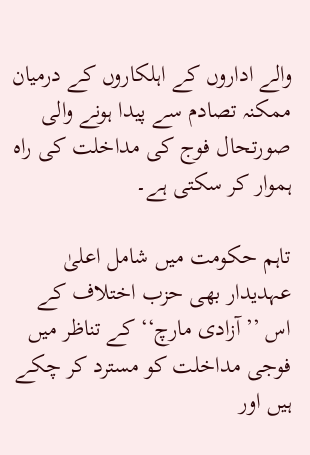والے اداروں کے اہلکاروں کے درمیان ممکنہ تصادم سے پیدا ہونے والی صورتحال فوج کی مداخلت کی راہ ہموار کر سکتی ہے۔

تاہم حکومت میں شامل اعلیٰ عہدیدار بھی حزب اختلاف کے اس ’’آزادی مارچ‘‘ کے تناظر میں فوجی مداخلت کو مسترد کر چکے ہیں اور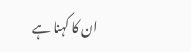ان کا کہنا ہے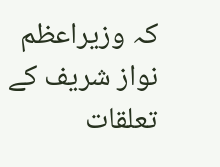کہ وزیراعظم نواز شریف کے تعلقات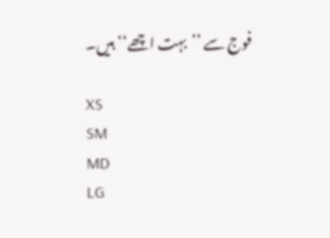فوج سے ’’بہت اچھے‘‘ ہیں۔

XS
SM
MD
LG